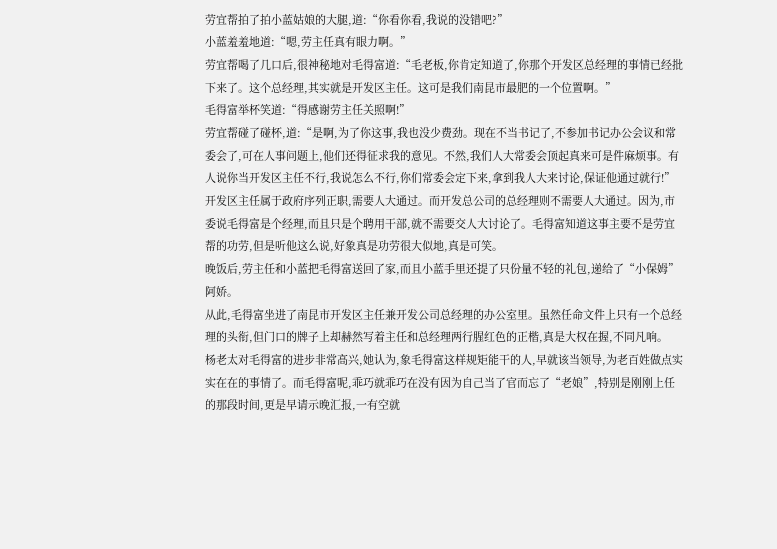劳宜帮拍了拍小蓝姑娘的大腿,道:“你看你看,我说的没错吧?”
小蓝羞羞地道:“嗯,劳主任真有眼力啊。”
劳宜帮喝了几口后,很神秘地对毛得富道:“毛老板,你肯定知道了,你那个开发区总经理的事情已经批下来了。这个总经理,其实就是开发区主任。这可是我们南昆市最肥的一个位置啊。”
毛得富举杯笑道:“得感谢劳主任关照啊!”
劳宜帮碰了碰杯,道:“是啊,为了你这事,我也没少费劲。现在不当书记了,不参加书记办公会议和常委会了,可在人事问题上,他们还得征求我的意见。不然,我们人大常委会顶起真来可是件麻烦事。有人说你当开发区主任不行,我说怎么不行,你们常委会定下来,拿到我人大来讨论,保证他通过就行!”
开发区主任属于政府序列正职,需要人大通过。而开发总公司的总经理则不需要人大通过。因为,市委说毛得富是个经理,而且只是个聘用干部,就不需要交人大讨论了。毛得富知道这事主要不是劳宜帮的功劳,但是听他这么说,好象真是功劳很大似地,真是可笑。
晚饭后,劳主任和小蓝把毛得富送回了家,而且小蓝手里还提了只份量不轻的礼包,递给了“小保姆”阿娇。
从此,毛得富坐进了南昆市开发区主任兼开发公司总经理的办公室里。虽然任命文件上只有一个总经理的头衔,但门口的牌子上却赫然写着主任和总经理两行腥红色的正楷,真是大权在握,不同凡响。
杨老太对毛得富的进步非常高兴,她认为,象毛得富这样规矩能干的人,早就该当领导,为老百姓做点实实在在的事情了。而毛得富呢,乖巧就乖巧在没有因为自己当了官而忘了“老娘”,特别是刚刚上任的那段时间,更是早请示晚汇报,一有空就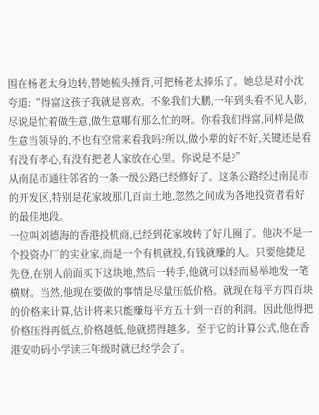围在杨老太身边转,替她梳头捶背,可把杨老太捧乐了。她总是对小沈夸道:“得富这孩子我就是喜欢。不象我们大鹏,一年到头看不见人影,尽说是忙着做生意,做生意哪有那么忙的呀。你看我们得富,同样是做生意当领导的,不也有空常来看我吗?所以,做小辈的好不好,关键还是看有没有孝心,有没有把老人家放在心里。你说是不是?”
从南昆市通往邻省的一条一级公路已经修好了。这条公路经过南昆市的开发区,特别是花家坡那几百亩土地,忽然之间成为各地投资者看好的最佳地段。
一位叫刘德海的香港投机商,已经到花家坡转了好几圈了。他决不是一个投资办厂的实业家,而是一个有机就投,有钱就赚的人。只要他捷足先登,在别人前面买下这块地,然后一转手,他就可以轻而易举地发一笔横财。当然,他现在要做的事情是尽量压低价格。就现在每平方四百块的价格来计算,估计将来只能赚每平方五十到一百的利润。因此他得把价格压得再低点,价格越低,他就捞得越多。至于它的计算公式,他在香港安叻码小学读三年级时就已经学会了。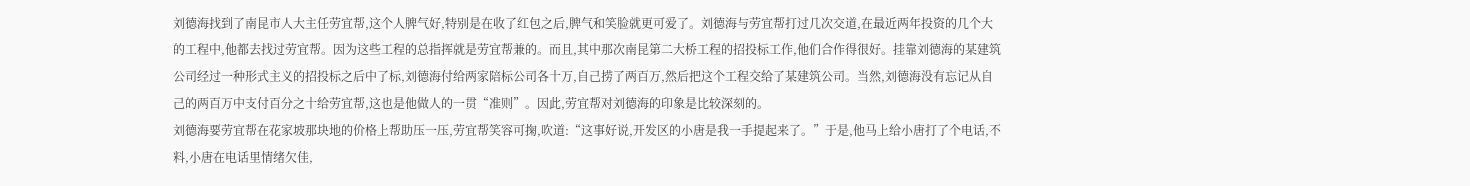刘德海找到了南昆市人大主任劳宜帮,这个人脾气好,特别是在收了红包之后,脾气和笑脸就更可爱了。刘德海与劳宜帮打过几次交道,在最近两年投资的几个大的工程中,他都去找过劳宜帮。因为这些工程的总指挥就是劳宜帮兼的。而且,其中那次南昆第二大桥工程的招投标工作,他们合作得很好。挂靠刘德海的某建筑公司经过一种形式主义的招投标之后中了标,刘德海付给两家陪标公司各十万,自己捞了两百万,然后把这个工程交给了某建筑公司。当然,刘德海没有忘记从自己的两百万中支付百分之十给劳宜帮,这也是他做人的一贯“准则”。因此,劳宜帮对刘德海的印象是比较深刻的。
刘德海要劳宜帮在花家坡那块地的价格上帮助压一压,劳宜帮笑容可掬,吹道:“这事好说,开发区的小唐是我一手提起来了。”于是,他马上给小唐打了个电话,不料,小唐在电话里情绪欠佳,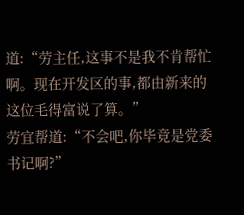道:“劳主任,这事不是我不肯帮忙啊。现在开发区的事,都由新来的这位毛得富说了算。”
劳宜帮道:“不会吧,你毕竟是党委书记啊?”